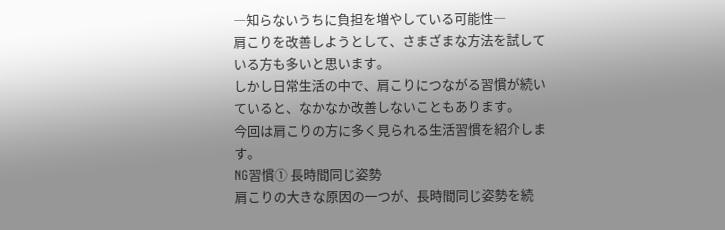―知らないうちに負担を増やしている可能性―
肩こりを改善しようとして、さまざまな方法を試している方も多いと思います。
しかし日常生活の中で、肩こりにつながる習慣が続いていると、なかなか改善しないこともあります。
今回は肩こりの方に多く見られる生活習慣を紹介します。
NG習慣① 長時間同じ姿勢
肩こりの大きな原因の一つが、長時間同じ姿勢を続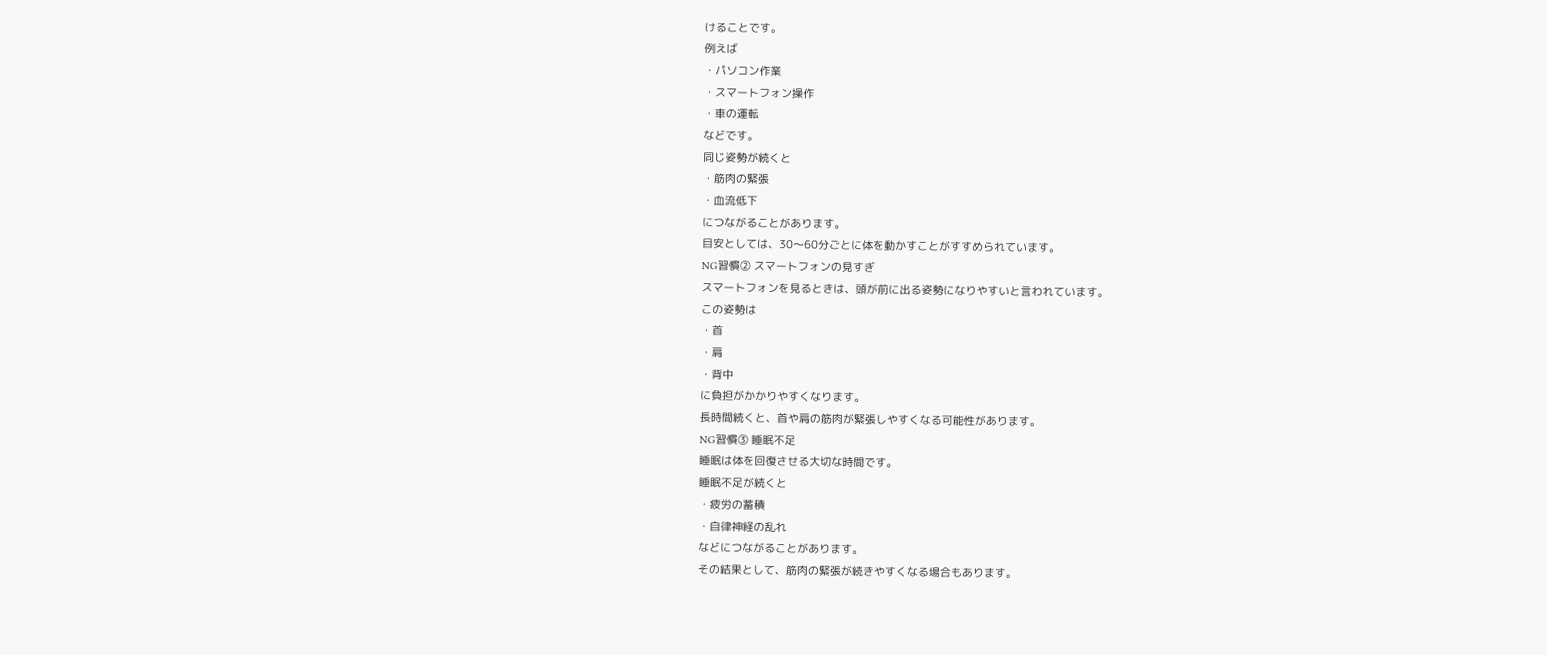けることです。
例えば
・パソコン作業
・スマートフォン操作
・車の運転
などです。
同じ姿勢が続くと
・筋肉の緊張
・血流低下
につながることがあります。
目安としては、30〜60分ごとに体を動かすことがすすめられています。
NG習慣② スマートフォンの見すぎ
スマートフォンを見るときは、頭が前に出る姿勢になりやすいと言われています。
この姿勢は
・首
・肩
・背中
に負担がかかりやすくなります。
長時間続くと、首や肩の筋肉が緊張しやすくなる可能性があります。
NG習慣③ 睡眠不足
睡眠は体を回復させる大切な時間です。
睡眠不足が続くと
・疲労の蓄積
・自律神経の乱れ
などにつながることがあります。
その結果として、筋肉の緊張が続きやすくなる場合もあります。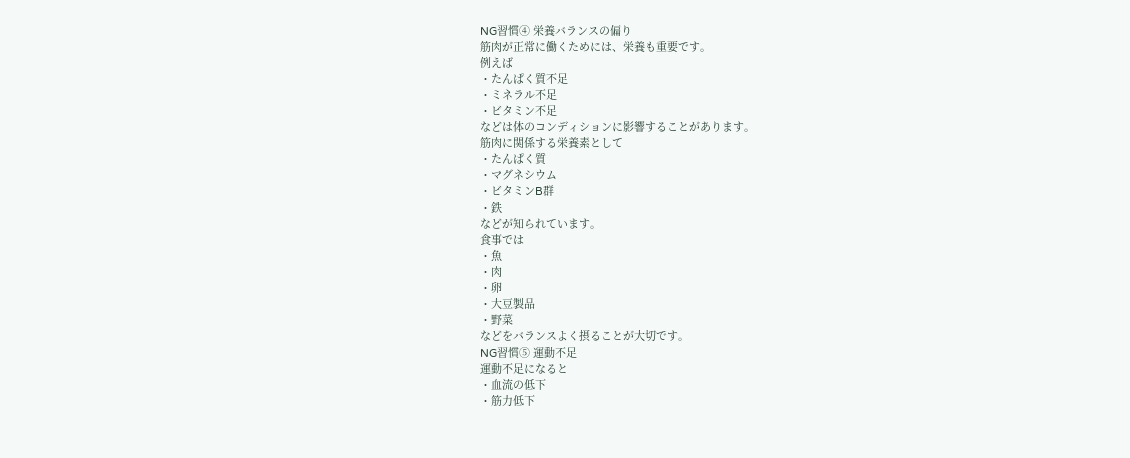NG習慣④ 栄養バランスの偏り
筋肉が正常に働くためには、栄養も重要です。
例えば
・たんぱく質不足
・ミネラル不足
・ビタミン不足
などは体のコンディションに影響することがあります。
筋肉に関係する栄養素として
・たんぱく質
・マグネシウム
・ビタミンB群
・鉄
などが知られています。
食事では
・魚
・肉
・卵
・大豆製品
・野菜
などをバランスよく摂ることが大切です。
NG習慣⑤ 運動不足
運動不足になると
・血流の低下
・筋力低下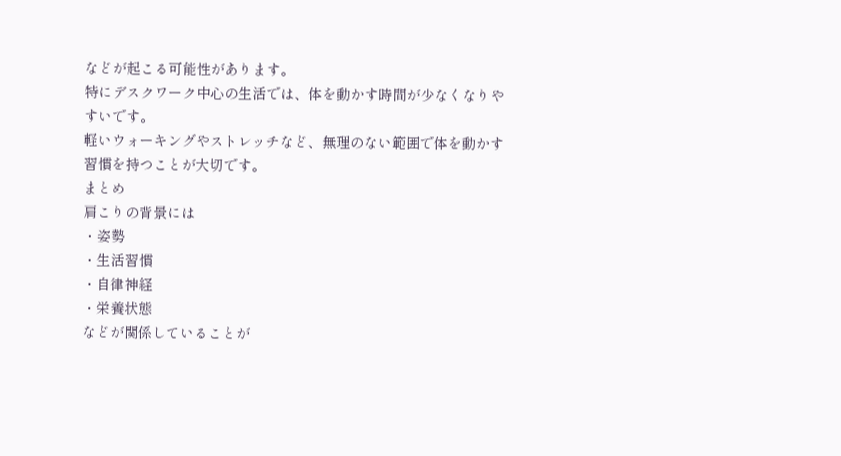などが起こる可能性があります。
特にデスクワーク中心の生活では、体を動かす時間が少なくなりやすいです。
軽いウォーキングやストレッチなど、無理のない範囲で体を動かす習慣を持つことが大切です。
まとめ
肩こりの背景には
・姿勢
・生活習慣
・自律神経
・栄養状態
などが関係していることが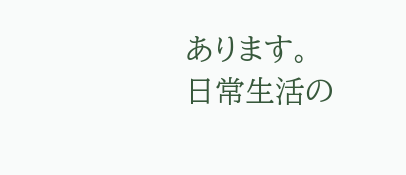あります。
日常生活の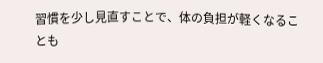習慣を少し見直すことで、体の負担が軽くなることも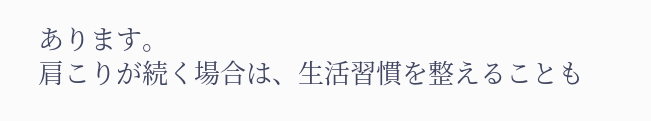あります。
肩こりが続く場合は、生活習慣を整えることも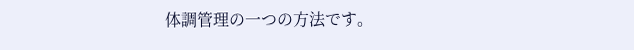体調管理の一つの方法です。